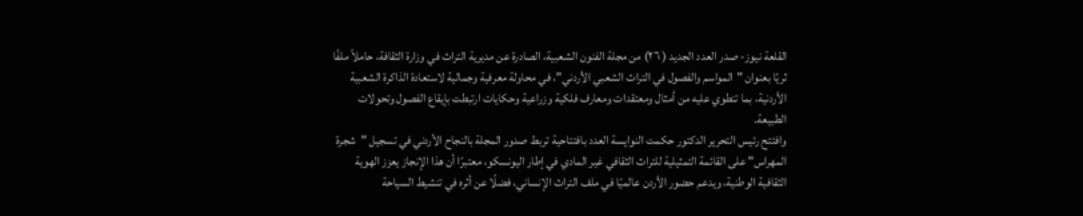القلعة نيوز- صدر العدد الجديد ( ٢٦) من مجلة الفنون الشعبية، الصادرة عن مديرية التراث في وزارة الثقافة، حاملاً ملفًا ثريًا بعنوان "المواسم والفصول في التراث الشعبي الأردني"، في محاولة معرفية وجمالية لاستعادة الذاكرة الشعبية الأردنية، بما تنطوي عليه من أمثال ومعتقدات ومعارف فلكية وزراعية وحكايات ارتبطت بإيقاع الفصول وتحولات الطبيعة.
وافتتح رئيس التحرير الدكتور حكمت النوايسة العدد بافتتاحية تربط صدور المجلة بالنجاح الأردني في تسجيل "شجرة المهراس" على القائمة التمثيلية للتراث الثقافي غير المادي في إطار اليونسكو، معتبرًا أن هذا الإنجاز يعزز الهوية الثقافية الوطنية، ويدعم حضور الأردن عالميًا في ملف التراث الإنساني، فضلًا عن أثره في تنشيط السياحة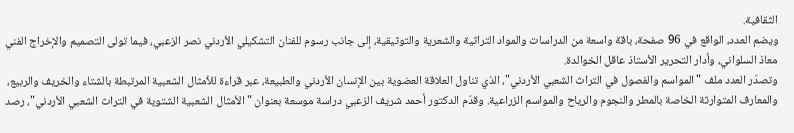الثقافية.
ويضم العدد، الواقع في 96 صفحة، باقة واسعة من الدراسات والمواد التراثية والشعرية والتوثيقية، إلى جانب رسوم للفنان التشكيلي الأردني نصر الزعبي، فيما تولى التصميم والإخراج الفني معاذ السلواني، وأدار التحرير الأستاذ عاقل الخوالدة.
وتصدّر العدد ملف "المواسم والفصول في التراث الشعبي الأردني"، الذي تناول العلاقة العضوية بين الإنسان الأردني والطبيعة، عبر قراءة للأمثال الشعبية المرتبطة بالشتاء والخريف والربيع، والمعارف المتوارثة الخاصة بالمطر والنجوم والرياح والمواسم الزراعية. وقدّم الدكتور أحمد شريف الزعبي دراسة موسعة بعنوان "الأمثال الشعبية الشتوية في التراث الشعبي الأردني"، رصد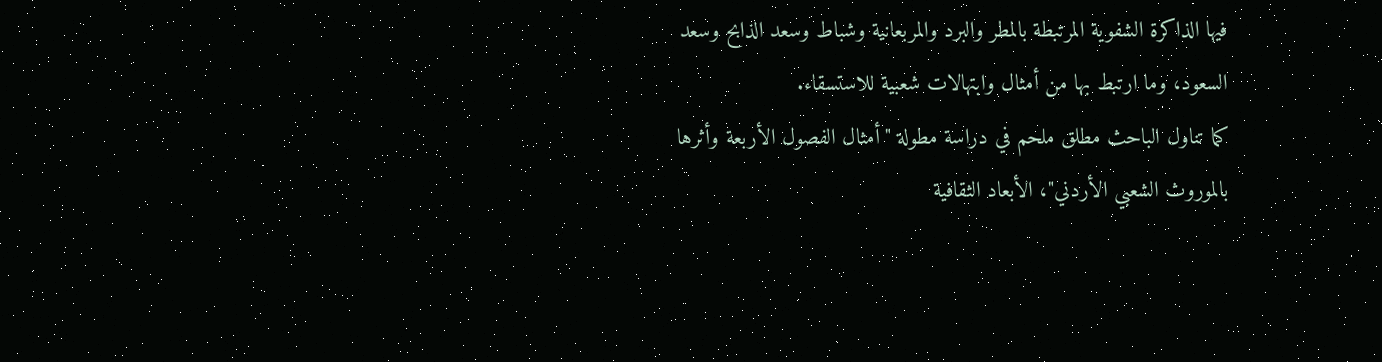فيها الذاكرة الشفوية المرتبطة بالمطر والبرد والمربعانية وشباط وسعد الذابح وسعد السعود، وما ارتبط بها من أمثال وابتهالات شعبية للاستسقاء.
كما تناول الباحث مطلق ملحم في دراسة مطولة "أمثال الفصول الأربعة وأثرها بالموروث الشعبي الأردني"، الأبعاد الثقافية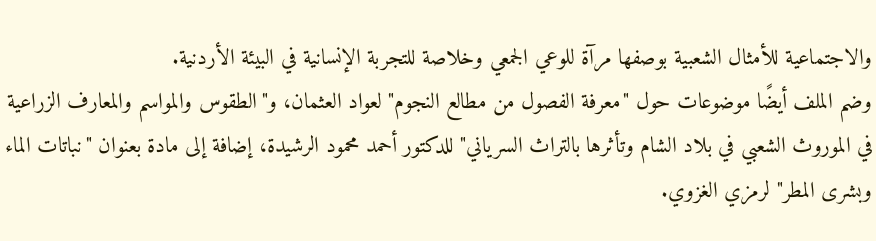والاجتماعية للأمثال الشعبية بوصفها مرآة للوعي الجمعي وخلاصة للتجربة الإنسانية في البيئة الأردنية.
وضم الملف أيضًا موضوعات حول "معرفة الفصول من مطالع النجوم" لعواد العثمان، و"الطقوس والمواسم والمعارف الزراعية في الموروث الشعبي في بلاد الشام وتأثرها بالتراث السرياني" للدكتور أحمد محمود الرشيدة، إضافة إلى مادة بعنوان "نباتات الماء وبشرى المطر" لرمزي الغزوي.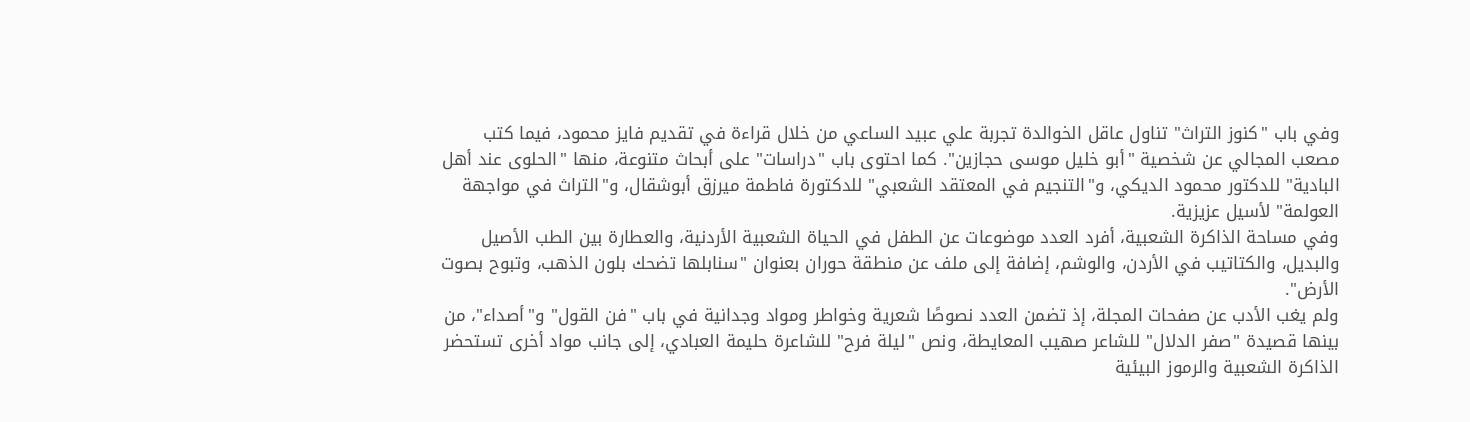وفي باب "كنوز التراث" تناول عاقل الخوالدة تجربة علي عبيد الساعي من خلال قراءة في تقديم فايز محمود، فيما كتب مصعب المجالي عن شخصية "أبو خليل موسى حجازين". كما احتوى باب "دراسات" على أبحاث متنوعة، منها "الحلوى عند أهل البادية" للدكتور محمود الديكي، و"التنجيم في المعتقد الشعبي" للدكتورة فاطمة ميرزق أبوشقال، و"التراث في مواجهة العولمة" لأسيل عزيزية.
وفي مساحة الذاكرة الشعبية، أفرد العدد موضوعات عن الطفل في الحياة الشعبية الأردنية، والعطارة بين الطب الأصيل والبديل، والكتاتيب في الأردن، والوشم، إضافة إلى ملف عن منطقة حوران بعنوان "سنابلها تضحك بلون الذهب، وتبوح بصوت الأرض".
ولم يغب الأدب عن صفحات المجلة، إذ تضمن العدد نصوصًا شعرية وخواطر ومواد وجدانية في باب "فن القول" و"أصداء"، من بينها قصيدة "صفر الدلال" للشاعر صهيب المعايطة، ونص "ليلة فرح" للشاعرة حليمة العبادي، إلى جانب مواد أخرى تستحضر الذاكرة الشعبية والرموز البيئية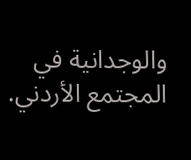والوجدانية في المجتمع الأردني.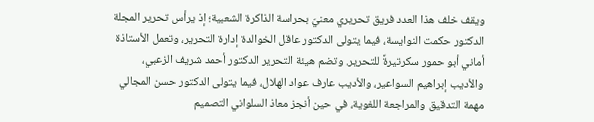ويقف خلف هذا العدد فريق تحريري معنيّ بحراسة الذاكرة الشعبية؛ إذ يرأس تحرير المجلة الدكتور حكمت النوايسة، فيما يتولى الدكتور عاقل الخوالدة إدارة التحرير، وتعمل الأستاذة أماني أبو حمور سكرتيرةً للتحرير. وتضم هيئة التحرير الدكتور أحمد شريف الزعبي، والأديب إبراهيم السواعير، والأديب عارف عواد الهلال، فيما يتولى الدكتور حسن المجالي مهمة التدقيق والمراجعة اللغوية، في حين أنجز معاذ السلواني التصميم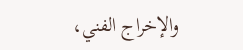والإخراج الفني،